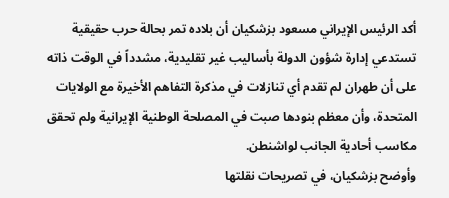أكد الرئيس الإيراني مسعود بزشكيان أن بلاده تمر بحالة حرب حقيقية تستدعي إدارة شؤون الدولة بأساليب غير تقليدية، مشدداً في الوقت ذاته على أن طهران لم تقدم أي تنازلات في مذكرة التفاهم الأخيرة مع الولايات المتحدة، وأن معظم بنودها صبت في المصلحة الوطنية الإيرانية ولم تحقق مكاسب أحادية الجانب لواشنطن.
وأوضح بزشكيان، في تصريحات نقلتها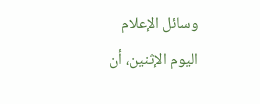وسائل الإعلام اليوم الإثنين، أن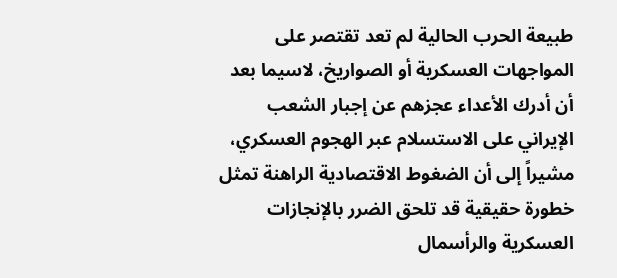طبيعة الحرب الحالية لم تعد تقتصر على المواجهات العسكرية أو الصواريخ، لاسيما بعد أن أدرك الأعداء عجزهم عن إجبار الشعب الإيراني على الاستسلام عبر الهجوم العسكري، مشيراً إلى أن الضغوط الاقتصادية الراهنة تمثل خطورة حقيقية قد تلحق الضرر بالإنجازات العسكرية والرأسمال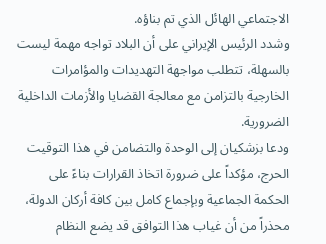الاجتماعي الهائل الذي تم بناؤه.
وشدد الرئيس الإيراني على أن البلاد تواجه مهمة ليست بالسهلة، تتطلب مواجهة التهديدات والمؤامرات الخارجية بالتزامن مع معالجة القضايا والأزمات الداخلية الضرورية.
ودعا بزشكيان إلى الوحدة والتضامن في هذا التوقيت الحرج، مؤكداً على ضرورة اتخاذ القرارات بناءً على الحكمة الجماعية وبإجماع كامل بين كافة أركان الدولة، محذراً من أن غياب هذا التوافق قد يضع النظام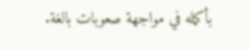بأكمله في مواجهة صعوبات بالغة.